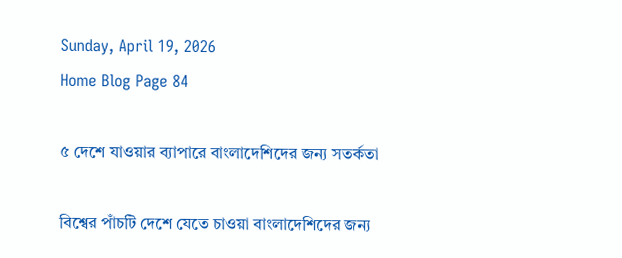Sunday, April 19, 2026
Home Blog Page 84

৫ দেশে যাওয়ার ব্যাপারে বাংলাদেশিদের জন্য সতর্কতা

বিশ্বের পাঁচটি দেশে যেতে চাওয়া বাংলাদেশিদের জন্য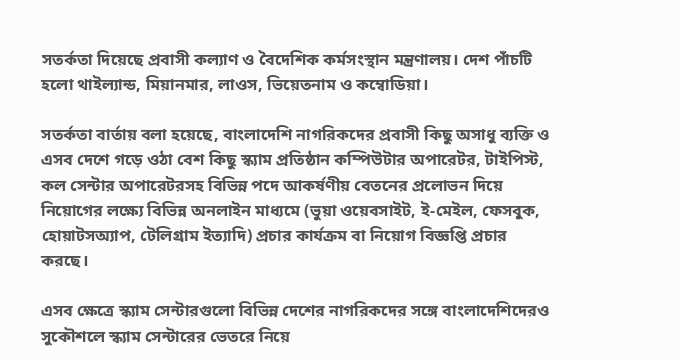সতর্কতা দিয়েছে প্রবাসী কল্যাণ ও বৈদেশিক কর্মসংস্থান মন্ত্রণালয়। দেশ পাঁচটি হলো থাইল্যান্ড, মিয়ানমার, লাওস, ভিয়েতনাম ও কম্বোডিয়া।

সতর্কতা বার্তায় বলা হয়েছে, বাংলাদেশি নাগরিকদের প্রবাসী কিছু অসাধু ব্যক্তি ও এসব দেশে গড়ে ওঠা বেশ কিছু স্ক্যাম প্রতিষ্ঠান কম্পিউটার অপারেটর, টাইপিস্ট, কল সেন্টার অপারেটরসহ বিভিন্ন পদে আকর্ষণীয় বেতনের প্রলোভন দিয়ে নিয়োগের লক্ষ্যে বিভিন্ন অনলাইন মাধ্যমে (ভুয়া ওয়েবসাইট, ই-মেইল, ফেসবুক, হোয়াটসঅ্যাপ, টেলিগ্রাম ইত্যাদি) প্রচার কার্যক্রম বা নিয়োগ বিজ্ঞপ্তি প্রচার করছে।

এসব ক্ষেত্রে স্ক্যাম সেন্টারগুলো বিভিন্ন দেশের নাগরিকদের সঙ্গে বাংলাদেশিদেরও সুকৌশলে স্ক্যাম সেন্টারের ভেতরে নিয়ে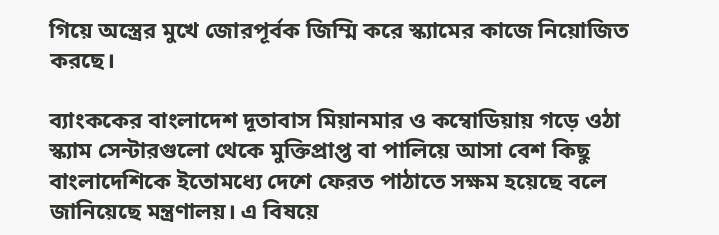গিয়ে অস্ত্রের মুখে জোরপূর্বক জিম্মি করে স্ক্যামের কাজে নিয়োজিত করছে।

ব্যাংককের বাংলাদেশ দূতাবাস মিয়ানমার ও কম্বোডিয়ায় গড়ে ওঠা স্ক্যাম সেন্টারগুলো থেকে মুক্তিপ্রাপ্ত বা পালিয়ে আসা বেশ কিছু বাংলাদেশিকে ইতোমধ্যে দেশে ফেরত পাঠাতে সক্ষম হয়েছে বলে জানিয়েছে মন্ত্রণালয়। এ বিষয়ে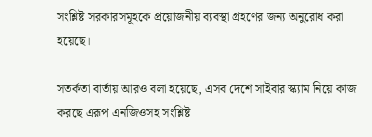সংশ্লিষ্ট সরকারসমূহকে প্রয়োজনীয় ব্যবস্থা গ্রহণের জন্য অনুরোধ করা হয়েছে।

সতর্কতা বার্তায় আরও বলা হয়েছে, এসব দেশে সাইবার স্ক্যাম নিয়ে কাজ করছে এরূপ এনজিওসহ সংশ্লিষ্ট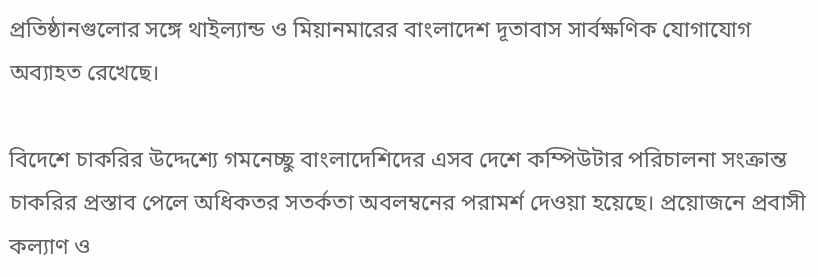প্রতিষ্ঠানগুলোর সঙ্গে থাইল্যান্ড ও মিয়ানমারের বাংলাদেশ দূতাবাস সার্বক্ষণিক যোগাযোগ অব্যাহত রেখেছে।

বিদেশে চাকরির উদ্দেশ্যে গমনেচ্ছু বাংলাদেশিদের এসব দেশে কম্পিউটার পরিচালনা সংক্রান্ত চাকরির প্রস্তাব পেলে অধিকতর সতর্কতা অবলম্বনের পরামর্শ দেওয়া হয়েছে। প্রয়োজনে প্রবাসী কল্যাণ ও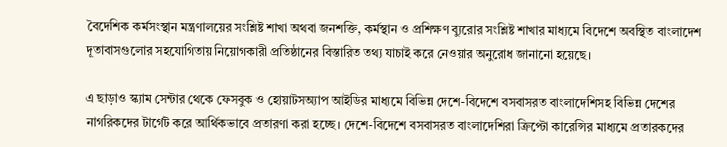বৈদেশিক কর্মসংস্থান মন্ত্রণালয়ের সংশ্লিষ্ট শাখা অথবা জনশক্তি, কর্মস্থান ও প্রশিক্ষণ ব্যুরোর সংশ্লিষ্ট শাখার মাধ্যমে বিদেশে অবস্থিত বাংলাদেশ দূতাবাসগুলোর সহযোগিতায় নিয়োগকারী প্রতিষ্ঠানের বিস্তারিত তথ্য যাচাই করে নেওয়ার অনুরোধ জানানো হয়েছে।

এ ছাড়াও স্ক্যাম সেন্টার থেকে ফেসবুক ও হোয়াটসঅ্যাপ আইডির মাধ্যমে বিভিন্ন দেশে-বিদেশে বসবাসরত বাংলাদেশিসহ বিভিন্ন দেশের নাগরিকদের টার্গেট করে আর্থিকভাবে প্রতারণা করা হচ্ছে। দেশে-বিদেশে বসবাসরত বাংলাদেশিরা ক্রিপ্টো কারেন্সির মাধ্যমে প্রতারকদের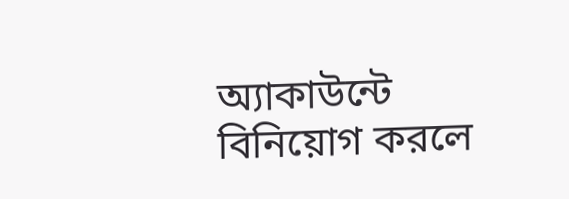অ্যাকাউন্টে বিনিয়োগ করলে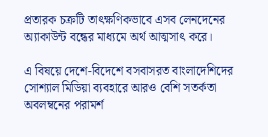প্রতারক চক্রটি তাৎক্ষণিকভাবে এসব লেনদেনের অ্যাকাউন্ট বন্ধের মাধ্যমে অর্থ আত্মসাৎ করে।

এ বিষয়ে দেশে-বিদেশে বসবাসরত বাংলাদেশিদের সোশ্যাল মিডিয়া ব্যবহারে আরও বেশি সতর্কতা অবলম্বনের পরামর্শ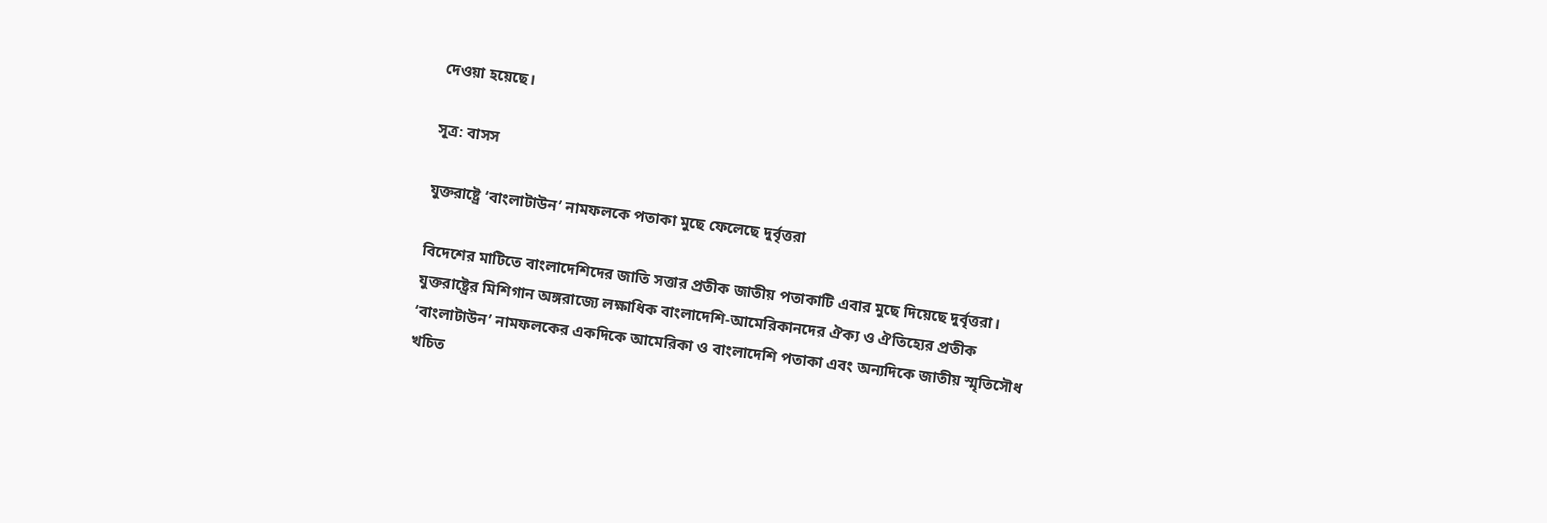দেওয়া হয়েছে।

সূত্র: বাসস

যুক্তরাষ্ট্রে ‘বাংলাটাউন’ নামফলকে পতাকা মুছে ফেলেছে দুর্বৃত্তরা

বিদেশের মাটিতে বাংলাদেশিদের জাতি সত্তার প্রতীক জাতীয় পতাকাটি এবার মুছে দিয়েছে দুর্বৃত্তরা। যুক্তরাষ্ট্রের মিশিগান অঙ্গরাজ্যে লক্ষাধিক বাংলাদেশি-আমেরিকানদের ঐক্য ও ঐতিহ্যের প্রতীক ‘বাংলাটাউন’ নামফলকের একদিকে আমেরিকা ও বাংলাদেশি পতাকা এবং অন্যদিকে জাতীয় স্মৃতিসৌধ খচিত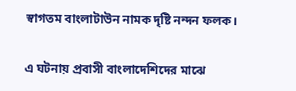স্বাগতম বাংলাটাউন নামক দৃষ্টি নন্দন ফলক।

এ ঘটনায় প্রবাসী বাংলাদেশিদের মাঝে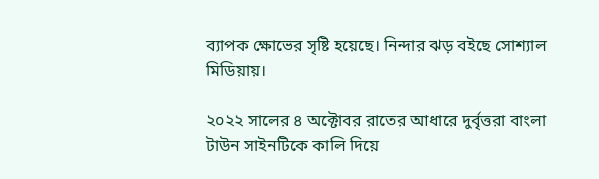ব্যাপক ক্ষোভের সৃষ্টি হয়েছে। নিন্দার ঝড় বইছে সোশ্যাল মিডিয়ায়।

২০২২ সালের ৪ অক্টোবর রাতের আধারে দুর্বৃত্তরা বাংলা টাউন সাইনটিকে কালি দিয়ে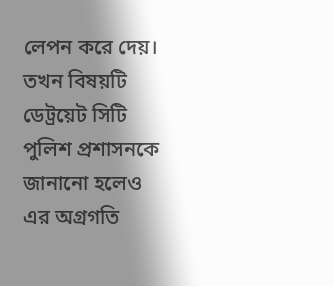লেপন করে দেয়। তখন বিষয়টি ডেট্রয়েট সিটি পুলিশ প্রশাসনকে জানানো হলেও এর অগ্রগতি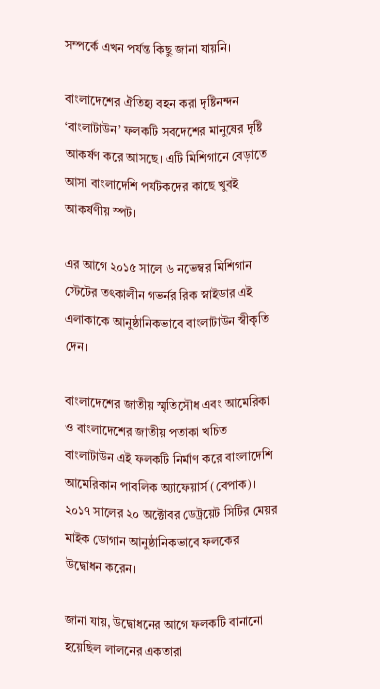সম্পর্কে এখন পর্যন্ত কিছু জানা যায়নি।

বাংলাদেশের ঐতিহ্য বহন করা দৃষ্টিনন্দন ‘বাংলাটাউন’ ফলকটি সবদেশের মানুষের দৃষ্টি আকর্ষণ করে আসছে। এটি মিশিগানে বেড়াতে আসা বাংলাদেশি পর্যটকদের কাছে খুবই আকর্ষণীয় স্পট।

এর আগে ২০১৫ সালে ৬ নভেম্বর মিশিগান স্টেটের তৎকালীন গভর্নর রিক স্নাইডার এই এলাকাকে আনুষ্ঠানিকভাবে বাংলাটাউন স্বীকৃতি দেন।

বাংলাদেশের জাতীয় স্মৃতিসৌধ এবং আমেরিকা ও বাংলাদেশের জাতীয় পতাকা খচিত বাংলাটাউন এই ফলকটি নির্মাণ করে বাংলাদেশি আমেরিকান পাবলিক অ্যাফেয়ার্স (বেপাক)। ২০১৭ সালের ২০ অক্টোবর ডেট্রয়েট সিটির মেয়র মাইক ডোগান আনুষ্ঠানিকভাবে ফলকের উদ্বোধন করেন।

জানা যায়, উদ্বোধনের আগে ফলকটি বানানো হয়েছিল লালনের একতারা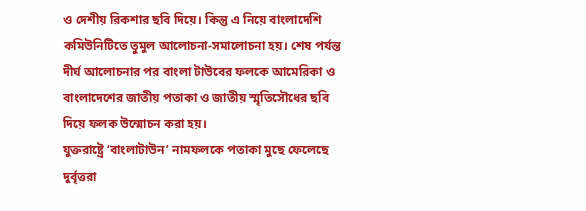ও দেশীয় রিকশার ছবি দিয়ে। কিন্তু এ নিয়ে বাংলাদেশি কমিউনিটিতে তুমুল আলোচনা-সমালোচনা হয়। শেষ পর্যন্ত দীর্ঘ আলোচনার পর বাংলা টাউবের ফলকে আমেরিকা ও বাংলাদেশের জাতীয় পতাকা ও জাতীয় স্মৃতিসৌধের ছবি দিয়ে ফলক উন্মোচন করা হয়।
যুক্তরাষ্ট্রে ‘বাংলাটাউন’ নামফলকে পতাকা মুছে ফেলেছে দুর্বৃত্তরা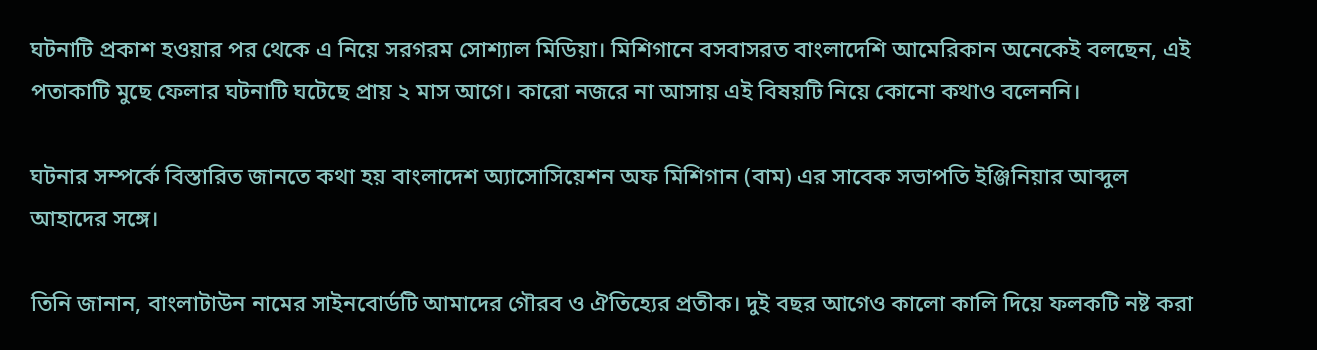ঘটনাটি প্রকাশ হওয়ার পর থেকে এ নিয়ে সরগরম সোশ্যাল মিডিয়া। মিশিগানে বসবাসরত বাংলাদেশি আমেরিকান অনেকেই বলছেন, এই পতাকাটি মুছে ফেলার ঘটনাটি ঘটেছে প্রায় ২ মাস আগে। কারো নজরে না আসায় এই বিষয়টি নিয়ে কোনো কথাও বলেননি।

ঘটনার সম্পর্কে বিস্তারিত জানতে কথা হয় বাংলাদেশ অ্যাসোসিয়েশন অফ মিশিগান (বাম) এর সাবেক সভাপতি ইঞ্জিনিয়ার আব্দুল আহাদের সঙ্গে।

তিনি জানান, বাংলাটাউন নামের সাইনবোর্ডটি আমাদের গৌরব ও ঐতিহ্যের প্রতীক। দুই বছর আগেও কালো কালি দিয়ে ফলকটি নষ্ট করা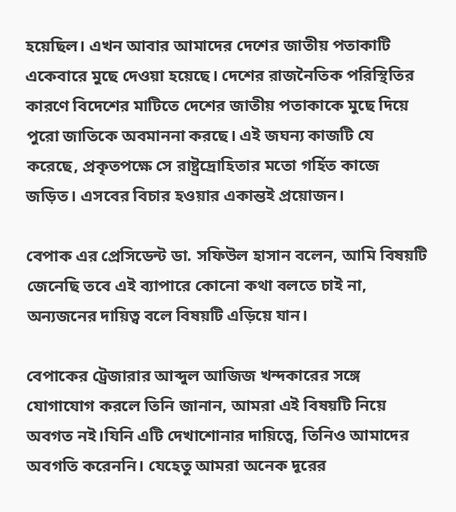হয়েছিল। এখন আবার আমাদের দেশের জাতীয় পতাকাটি একেবারে মুছে দেওয়া হয়েছে। দেশের রাজনৈতিক পরিস্থিতির কারণে বিদেশের মাটিতে দেশের জাতীয় পতাকাকে মুছে দিয়ে পুরো জাতিকে অবমাননা করছে। এই জঘন্য কাজটি যে করেছে, প্রকৃতপক্ষে সে রাষ্ট্রদ্রোহিতার মতো গর্হিত কাজে জড়িত। এসবের বিচার হওয়ার একান্তই প্রয়োজন।

বেপাক এর প্রেসিডেন্ট ডা. সফিউল হাসান বলেন, আমি বিষয়টি জেনেছি তবে এই ব্যাপারে কোনো কথা বলতে চাই না, অন্যজনের দায়িত্ব বলে বিষয়টি এড়িয়ে যান।

বেপাকের ট্রেজারার আব্দুল আজিজ খন্দকারের সঙ্গে যোগাযোগ করলে তিনি জানান, আমরা এই বিষয়টি নিয়ে অবগত নই।যিনি এটি দেখাশোনার দায়িত্বে, তিনিও আমাদের অবগতি করেননি। যেহেতু আমরা অনেক দূরের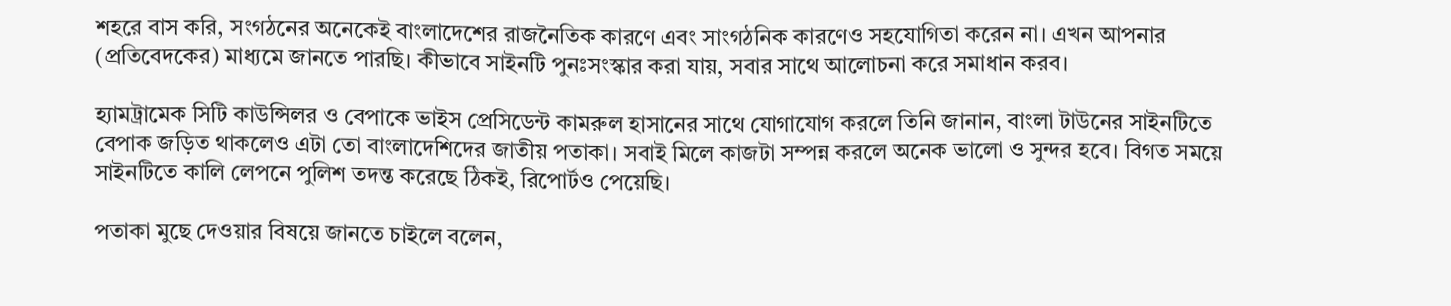শহরে বাস করি, সংগঠনের অনেকেই বাংলাদেশের রাজনৈতিক কারণে এবং সাংগঠনিক কারণেও সহযোগিতা করেন না। এখন আপনার (প্রতিবেদকের) মাধ্যমে জানতে পারছি। কীভাবে সাইনটি পুনঃসংস্কার করা যায়, সবার সাথে আলোচনা করে সমাধান করব।

হ্যামট্রামেক সিটি কাউন্সিলর ও বেপাকে ভাইস প্রেসিডেন্ট কামরুল হাসানের সাথে যোগাযোগ করলে তিনি জানান, বাংলা টাউনের সাইনটিতে বেপাক জড়িত থাকলেও এটা তো বাংলাদেশিদের জাতীয় পতাকা। সবাই মিলে কাজটা সম্পন্ন করলে অনেক ভালো ও সুন্দর হবে। বিগত সময়ে সাইনটিতে কালি লেপনে পুলিশ তদন্ত করেছে ঠিকই, রিপোর্টও পেয়েছি।

পতাকা মুছে দেওয়ার বিষয়ে জানতে চাইলে বলেন,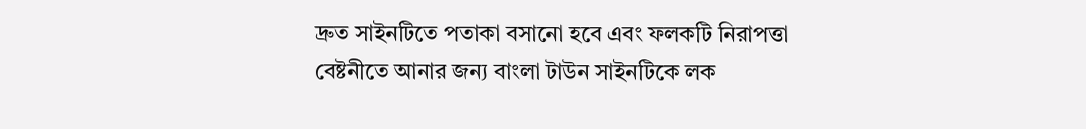দ্রুত সাইনটিতে পতাকা বসানো হবে এবং ফলকটি নিরাপত্তা বেষ্টনীতে আনার জন্য বাংলা টাউন সাইনটিকে লক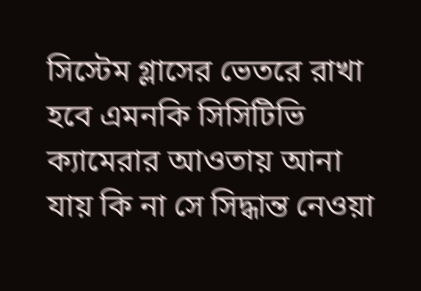সিস্টেম গ্লাসের ভেতরে রাখা হবে এমনকি সিসিটিভি ক্যামেরার আওতায় আনা যায় কি না সে সিদ্ধান্ত নেওয়া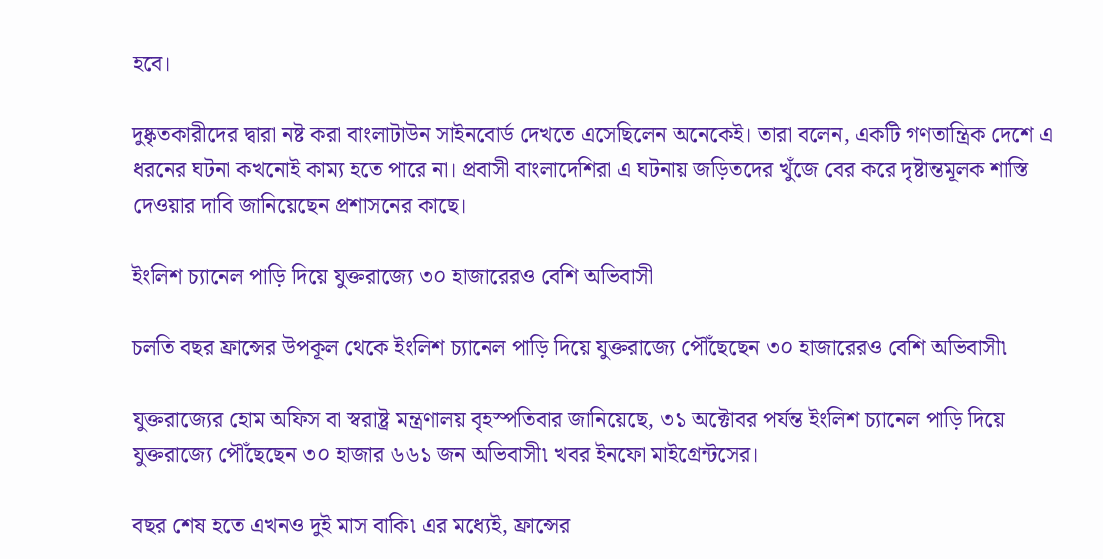হবে।

দুষ্কৃতকারীদের দ্বারা নষ্ট করা বাংলাটাউন সাইনবোর্ড দেখতে এসেছিলেন অনেকেই। তারা বলেন, একটি গণতান্ত্রিক দেশে এ ধরনের ঘটনা কখনোই কাম্য হতে পারে না। প্রবাসী বাংলাদেশিরা এ ঘটনায় জড়িতদের খুঁজে বের করে দৃষ্টান্তমূলক শাস্তি দেওয়ার দাবি জানিয়েছেন প্রশাসনের কাছে।

ইংলিশ চ্যানেল পাড়ি দিয়ে যুক্তরাজ্যে ৩০ হাজারেরও বেশি অভিবাসী

চলতি বছর ফ্রান্সের উপকূল থেকে ইংলিশ চ্যানেল পাড়ি দিয়ে যুক্তরাজ্যে পৌঁছেছেন ৩০ হাজারেরও বেশি অভিবাসী৷

যুক্তরাজ্যের হোম অফিস বা স্বরাষ্ট্র মন্ত্রণালয় বৃহস্পতিবার জানিয়েছে, ৩১ অক্টোবর পর্যন্ত ইংলিশ চ্যানেল পাড়ি দিয়ে যুক্তরাজ্যে পৌঁছেছেন ৩০ হাজার ৬৬১ জন অভিবাসী৷ খবর ইনফো মাইগ্রেন্টসের।

বছর শেষ হতে এখনও দুই মাস বাকি৷ এর মধ্যেই, ফ্রান্সের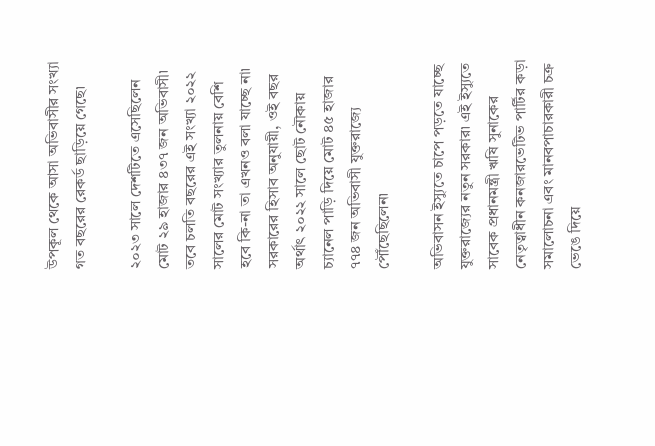উপকূল থেকে আসা অভিবাসীর সংখ্যা গত বছরের রেকর্ড ছাড়িয়ে গেছে৷

২০২৩ সালে দেশটিতে এসেছিলেন মোট ২৯ হাজার ৪৩৭ জন অভিবাসী৷ তবে চলতি বছরের এই সংখ্যা ২০২২ সালের মোট সংখ্যার তুলনায় বেশি হবে কি-না তা এখনও বলা যাচ্ছে না৷ সরকারের হিসাব অনুযায়ী, ওই বছর অর্থাৎ ২০২২ সালে ছোট নৌকায় চ্যানেল পাড়ি দিয়ে মোট ৪৫ হাজার ৭৭৪ জন অভিবাসী যুক্তরাজ্যে পৌঁছেছিলেন৷

অভিবাসন ইস্যুতে চাপে পড়তে যাচ্ছে যুক্তরাজ্যের নতুন সরকার৷ এই ইস্যুতে সাবেক প্রধানমন্ত্রী ঋষি সুনাকের নেতৃত্বাধীন কনজারভেটিভ পার্টির কড়া সমালোচনা এবং মানবপাচারকারী চক্র ভেঙে দিয়ে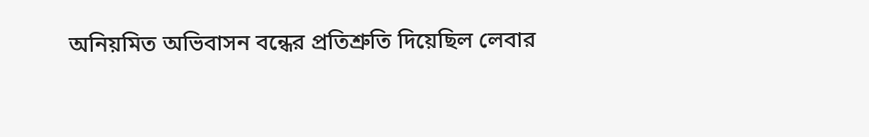অনিয়মিত অভিবাসন বন্ধের প্রতিশ্রুতি দিয়েছিল লেবার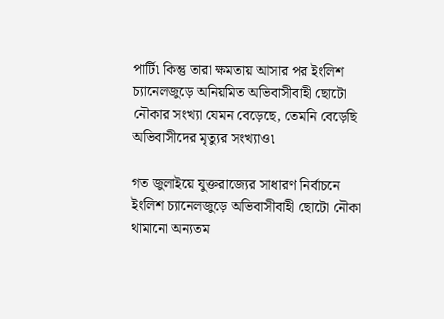পার্টি৷ কিন্তু তারা ক্ষমতায় আসার পর ইংলিশ চ্যানেলজুড়ে অনিয়মিত অভিবাসীবাহী ছোটো নৌকার সংখ্যা যেমন বেড়েছে, তেমনি বেড়েছি অভিবাসীদের মৃত্যুর সংখ্যাও৷

গত জুলাইয়ে যুক্তরাজ্যের সাধারণ নির্বাচনে ইংলিশ চ্যানেলজুড়ে অভিবাসীবাহী ছোটো নৌকা থামানো অন্যতম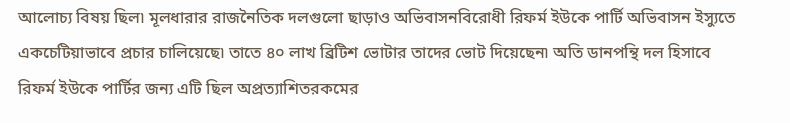আলোচ্য বিষয় ছিল৷ মূলধারার রাজনৈতিক দলগুলো ছাড়াও অভিবাসনবিরোধী রিফর্ম ইউকে পার্টি অভিবাসন ইস্যুতে একচেটিয়াভাবে প্রচার চালিয়েছে৷ তাতে ৪০ লাখ ব্রিটিশ ভোটার তাদের ভোট দিয়েছেন৷ অতি ডানপন্থি দল হিসাবে রিফর্ম ইউকে পার্টির জন্য এটি ছিল অপ্রত্যাশিতরকমের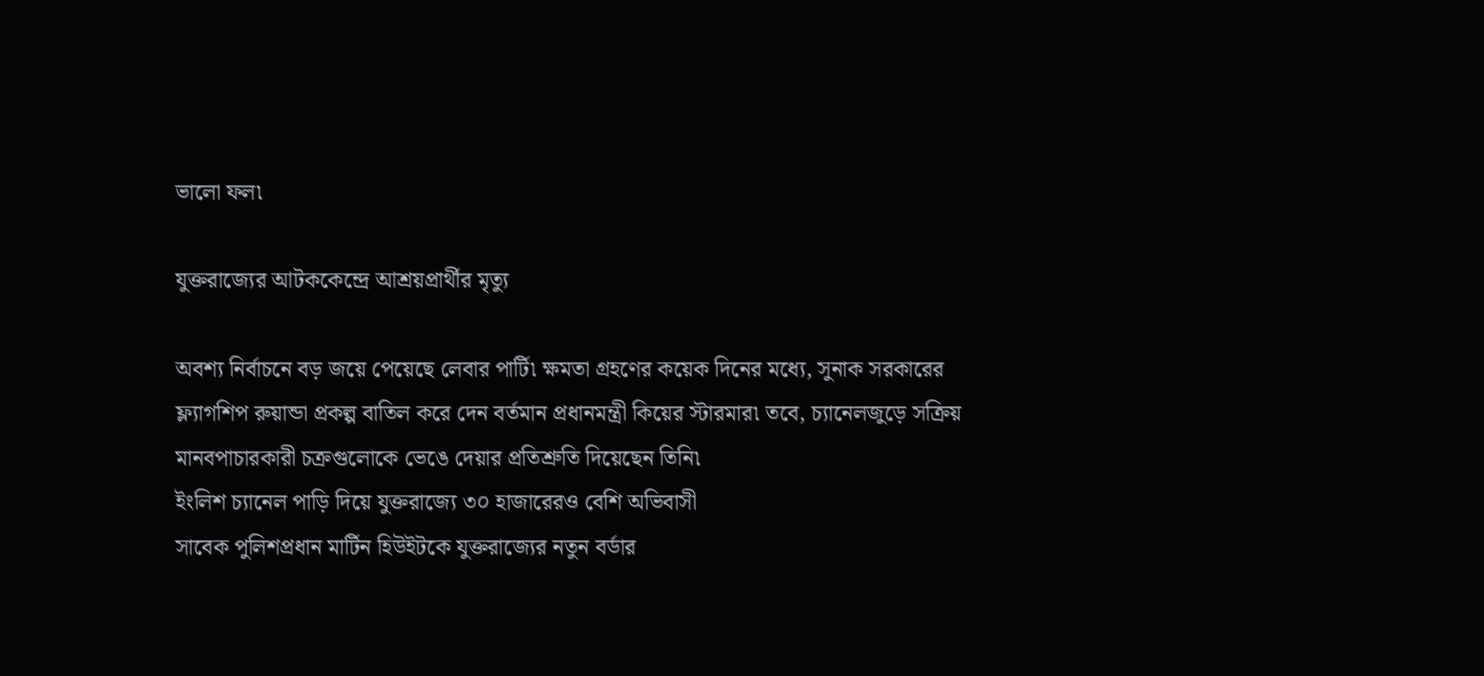ভালো ফল৷

যুক্তরাজ্যের আটককেন্দ্রে আশ্রয়প্রার্থীর মৃত্যু

অবশ্য নির্বাচনে বড় জয়ে পেয়েছে লেবার পার্টি৷ ক্ষমতা গ্রহণের কয়েক দিনের মধ্যে, সুনাক সরকারের ফ্ল্যাগশিপ রুয়ান্ডা প্রকল্প বাতিল করে দেন বর্তমান প্রধানমন্ত্রী কিয়ের স্টারমার৷ তবে, চ্যানেলজুড়ে সক্রিয় মানবপাচারকারী চক্রগুলোকে ভেঙে দেয়ার প্রতিশ্রুতি দিয়েছেন তিনি৷
ইংলিশ চ্যানেল পাড়ি দিয়ে যুক্তরাজ্যে ৩০ হাজারেরও বেশি অভিবাসী
সাবেক পুলিশপ্রধান মার্টিন হিউইটকে যুক্তরাজ্যের নতুন বর্ডার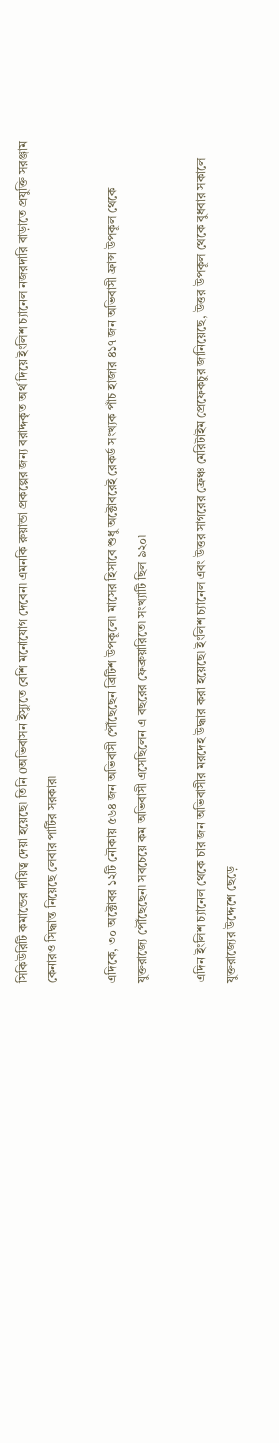সিকিউরিটি কমান্ডের দায়িত্ব দেয়া হয়েছে৷ তিনি 0অভিবাসন ইস্যুতে বেশি মনোযোগ দেবেন৷ এমনকি রুয়ান্ডা প্রকল্পের জন্য বরাদ্দকৃত অর্থ দিয়ে ইংলিশ চ্যানেল নজরদারি বাড়াতে প্রযুক্তি সরঞ্জাম কেনারও সিদ্ধান্ত নিয়েছে লেবার পার্টির সরকার৷

এদিকে, ৩০ অক্টোবর ১২টি নৌকায় ৫৬৪ জন অভিবাসী পৌঁছেছেন ব্রিটিশ উপকূলে৷ মাসের হিসাবে শুধু অক্টোবরেই রেকর্ড সংখ্যক পাঁচ হাজার ৪১৭ জন অভিবাসী ফ্রান্স উপকূল থেকে যুক্তরাজ্যে পৌঁছেছেন৷ সবচেয়ে কম অভিবাসী এসেছিলেন এ বছরের ফেব্রুয়ারিতে৷ সংখ্যাটি ছিল ৯২০৷

এদিন ইংলিশ চ্যানেল থেকে চার জন অভিবাসীর মরদেহ উদ্ধার করা হয়েছে৷ ইংলিশ চ্যানেল এবং উত্তর সাগরের ফ্রেঞ্চ মেরিটাইম প্রেফেকচুর জানিয়েছে, উত্তর উপকূল থেকে বুধবার সকালে যুক্তরাজ্যের উদ্দেশে ছেড়ে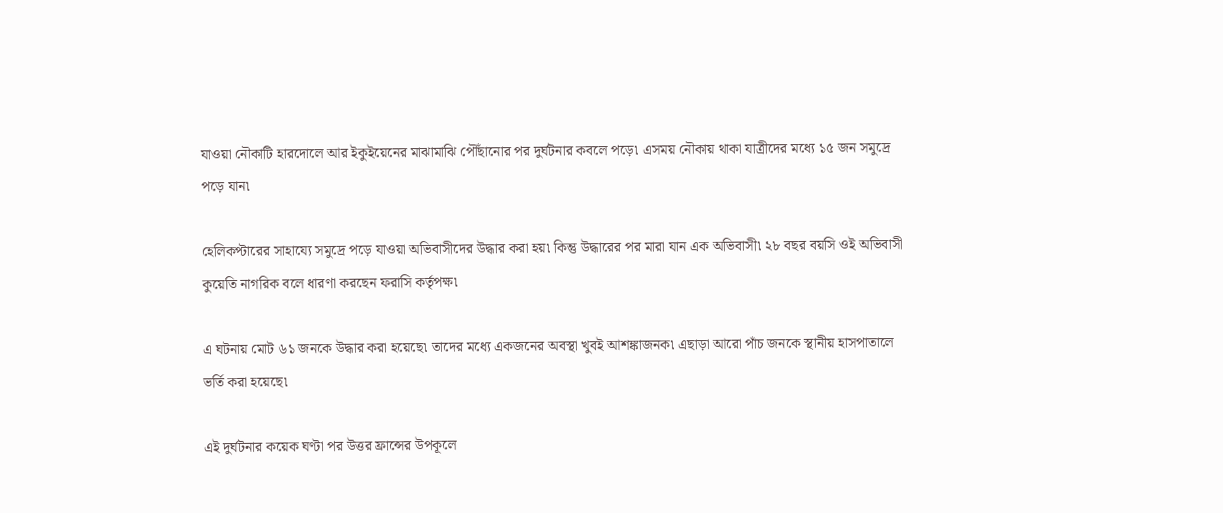যাওয়া নৌকাটি হারদোলে আর ইকুইয়েনের মাঝামাঝি পৌঁছানোর পর দুর্ঘটনার কবলে পড়ে৷ এসময় নৌকায় থাকা যাত্রীদের মধ্যে ১৫ জন সমুদ্রে পড়ে যান৷

হেলিকপ্টারের সাহায্যে সমুদ্রে পড়ে যাওয়া অভিবাসীদের উদ্ধার করা হয়৷ কিন্তু উদ্ধারের পর মারা যান এক অভিবাসী৷ ২৮ বছর বয়সি ওই অভিবাসী কুয়েতি নাগরিক বলে ধারণা করছেন ফরাসি কর্তৃপক্ষ৷

এ ঘটনায় মোট ৬১ জনকে উদ্ধার করা হয়েছে৷ তাদের মধ্যে একজনের অবস্থা খুবই আশঙ্কাজনক৷ এছাড়া আরো পাঁচ জনকে স্থানীয় হাসপাতালে ভর্তি করা হয়েছে৷

এই দুর্ঘটনার কয়েক ঘণ্টা পর উত্তর ফ্রান্সের উপকূলে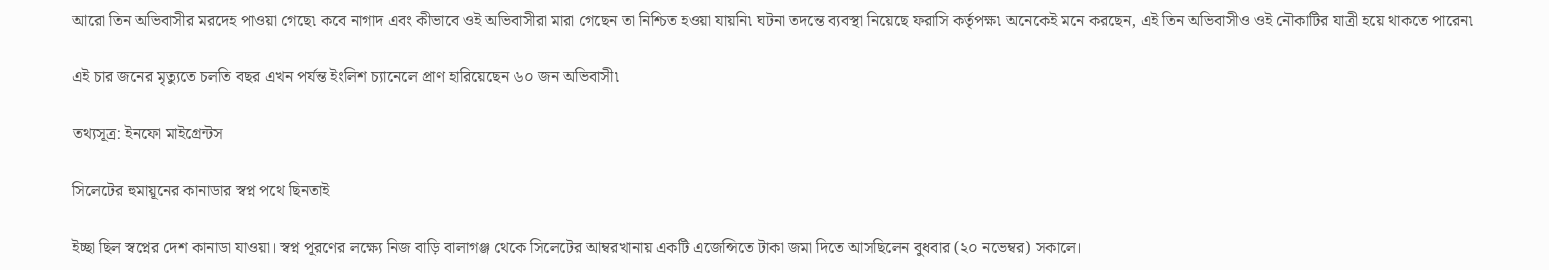আরো তিন অভিবাসীর মরদেহ পাওয়া গেছে৷ কবে নাগাদ এবং কীভাবে ওই অভিবাসীরা মারা গেছেন তা নিশ্চিত হওয়া যায়নি৷ ঘটনা তদন্তে ব্যবস্থা নিয়েছে ফরাসি কর্তৃপক্ষ৷ অনেকেই মনে করছেন, এই তিন অভিবাসীও ওই নৌকাটির যাত্রী হয়ে থাকতে পারেন৷

এই চার জনের মৃত্যুতে চলতি বছর এখন পর্যন্ত ইংলিশ চ্যানেলে প্রাণ হারিয়েছেন ৬০ জন অভিবাসী৷

তথ্যসূত্র: ইনফো মাইগ্রেন্টস

সিলেটের হুমায়ূনের কানাডার স্বপ্ন পথে ছিনতাই

ইচ্ছা ছিল স্বপ্নের দেশ কানাডা যাওয়া। স্বপ্ন পূরণের লক্ষ্যে নিজ বাড়ি বালাগঞ্জ থেকে সিলেটের আম্বরখানায় একটি এজেন্সিতে টাকা জমা দিতে আসছিলেন বুধবার (২০ নভেম্বর) সকালে।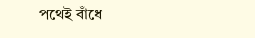পথেই বাঁধে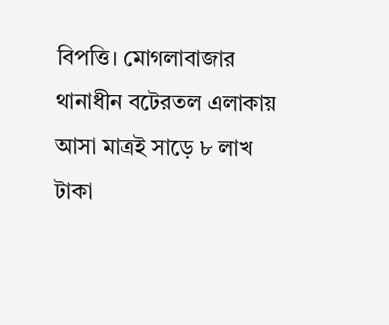বিপত্তি। মোগলাবাজার থানাধীন বটেরতল এলাকায় আসা মাত্রই সাড়ে ৮ লাখ টাকা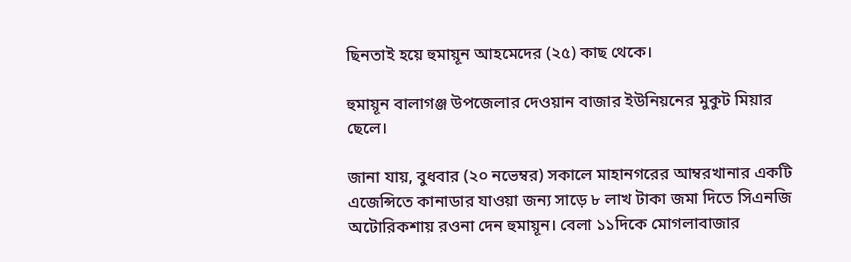ছিনতাই হয়ে হুমায়ূন আহমেদের (২৫) কাছ থেকে।

হুমায়ূন বালাগঞ্জ উপজেলার দেওয়ান বাজার ইউনিয়নের মুকুট মিয়ার ছেলে।

জানা যায়, বুধবার (২০ নভেম্বর) সকালে মাহানগরের আম্বরখানার একটি এজেন্সিতে কানাডার যাওয়া জন্য সাড়ে ৮ লাখ টাকা জমা দিতে সিএনজি অটোরিকশায় রওনা দেন হুমায়ূন। বেলা ১১দিকে মোগলাবাজার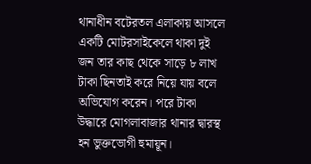থানাধীন বটেরতল এলাকায় আসলে একটি মোটরসাইকেলে থাকা দুই জন তার কাছ থেকে সাড়ে ৮ লাখ টাকা ছিনতাই করে নিয়ে যায় বলে অভিযোগ করেন। পরে টাকা উদ্ধারে মোগলাবাজার থানার দ্বারস্থ হন ভুক্তভোগী হুমায়ূন।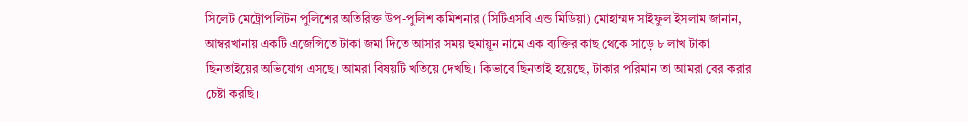সিলেট মেট্রোপলিটন পুলিশের অতিরিক্ত উপ-পুলিশ কমিশনার (সিটিএসবি এন্ড মিডিয়া) মোহাম্মদ সাইফুল ইসলাম জানান, আম্বরখানায় একটি এজেন্সিতে টাকা জমা দিতে আসার সময় হুমায়ূন নামে এক ব্যক্তির কাছ থেকে সাড়ে ৮ লাখ টাকা ছিনতাইয়ের অভিযোগ এসছে। আমরা বিষয়টি খতিয়ে দেখছি। কিভাবে ছিনতাই হয়েছে, টাকার পরিমান তা আমরা বের করার চেষ্টা করছি।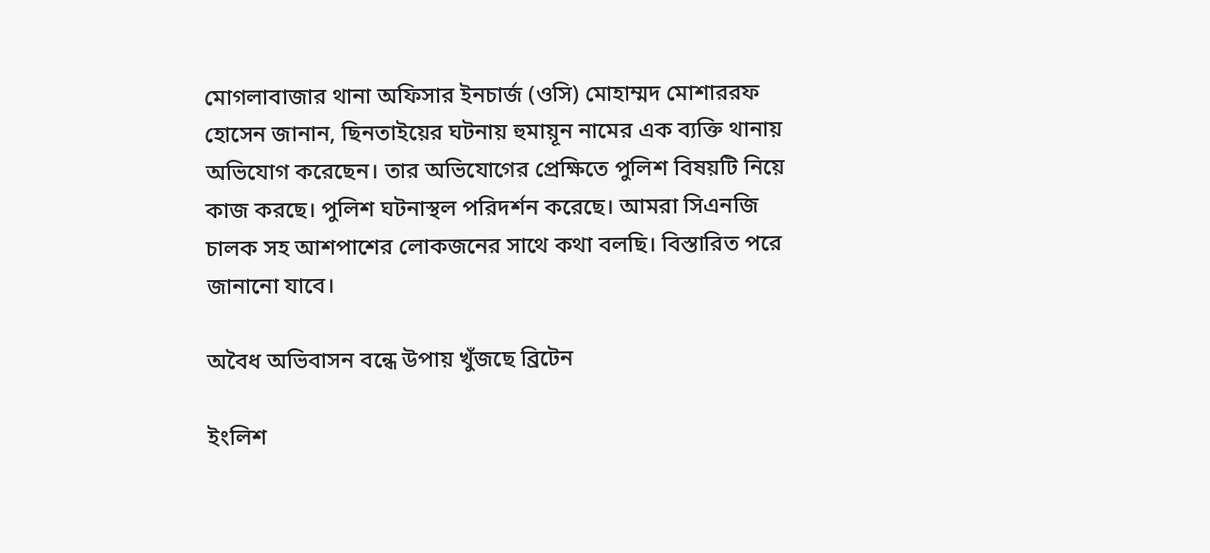মোগলাবাজার থানা অফিসার ইনচার্জ (ওসি) মোহাম্মদ মোশাররফ হোসেন জানান, ছিনতাইয়ের ঘটনায় হুমায়ূন নামের এক ব্যক্তি থানায় অভিযোগ করেছেন। তার অভিযোগের প্রেক্ষিতে পুলিশ বিষয়টি নিয়ে কাজ করছে। পুলিশ ঘটনাস্থল পরিদর্শন করেছে। আমরা সিএনজি চালক সহ আশপাশের লোকজনের সাথে কথা বলছি। বিস্তারিত পরে জানানো যাবে।

অবৈধ অভিবাসন বন্ধে উপায় খুঁজছে ব্রিটেন

ইংলিশ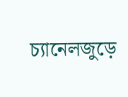চ্যানেলজুড়ে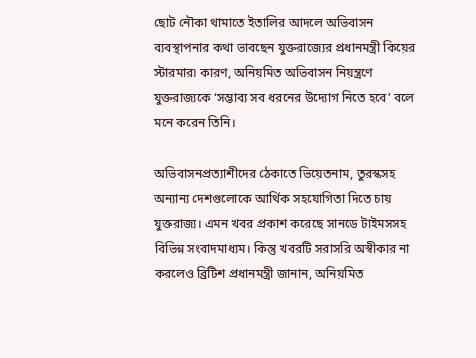ছোট নৌকা থামাতে ইতালির আদলে অভিবাসন ব্যবস্থাপনার কথা ভাবছেন যুক্তরাজ্যের প্রধানমন্ত্রী কিয়ের স্টারমার৷ কারণ, অনিয়মিত অভিবাসন নিয়ন্ত্রণে যুক্তরাজ্যকে ‘সম্ভাব্য সব ধরনের উদ্যোগ নিতে হবে’ বলে মনে করেন তিনি।

অভিবাসনপ্রত্যাশীদের ঠেকাতে ভিয়েতনাম, তুরস্কসহ অন্যান্য দেশগুলোকে আর্থিক সহযোগিতা দিতে চায় যুক্তরাজ্য। এমন খবর প্রকাশ করেছে সানডে টাইমসসহ বিভিন্ন সংবাদমাধ্যম। কিন্তু খবরটি সরাসরি অস্বীকার না করলেও ব্রিটিশ প্রধানমন্ত্রী জানান, অনিয়মিত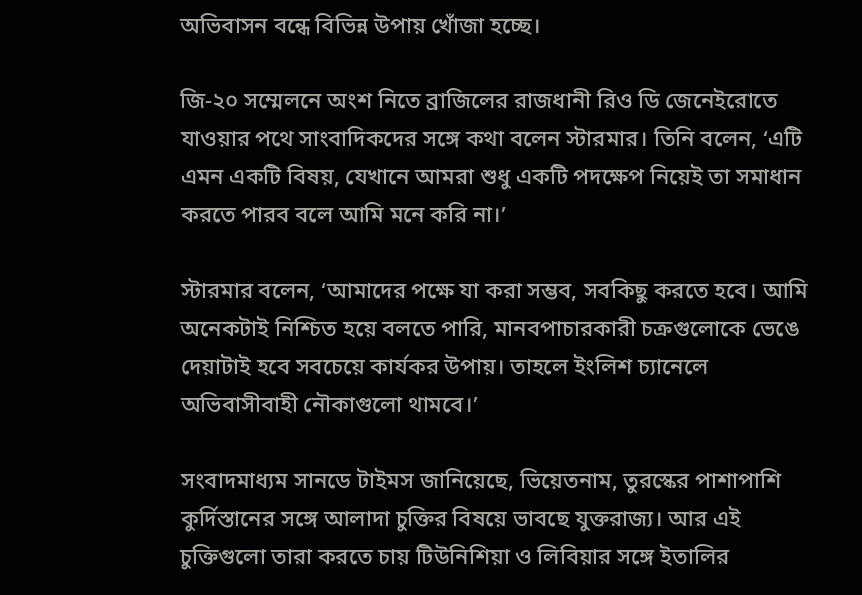অভিবাসন বন্ধে বিভিন্ন উপায় খোঁজা হচ্ছে।

জি-২০ সম্মেলনে অংশ নিতে ব্রাজিলের রাজধানী রিও ডি জেনেইরোতে যাওয়ার পথে সাংবাদিকদের সঙ্গে কথা বলেন স্টারমার। তিনি বলেন, ‘এটি এমন একটি বিষয়, যেখানে আমরা শুধু একটি পদক্ষেপ নিয়েই তা সমাধান করতে পারব বলে আমি মনে করি না।’

স্টারমার বলেন, ‘আমাদের পক্ষে যা করা সম্ভব, সবকিছু করতে হবে। আমি অনেকটাই নিশ্চিত হয়ে বলতে পারি, মানবপাচারকারী চক্রগুলোকে ভেঙে দেয়াটাই হবে সবচেয়ে কার্যকর উপায়। তাহলে ইংলিশ চ্যানেলে অভিবাসীবাহী নৌকাগুলো থামবে।’

সংবাদমাধ্যম সানডে টাইমস জানিয়েছে, ভিয়েতনাম, তুরস্কের পাশাপাশি কুর্দিস্তানের সঙ্গে আলাদা চুক্তির বিষয়ে ভাবছে যুক্তরাজ্য। আর এই চুক্তিগুলো তারা করতে চায় টিউনিশিয়া ও লিবিয়ার সঙ্গে ইতালির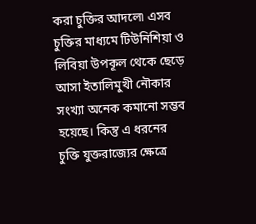করা চুক্তির আদলে৷ এসব চুক্তির মাধ্যমে টিউনিশিয়া ও লিবিয়া উপকূল থেকে ছেড়ে আসা ইতালিমুখী নৌকার সংখ্যা অনেক কমানো সম্ভব হয়েছে। কিন্তু এ ধরনের চুক্তি যুক্তরাজ্যের ক্ষেত্রে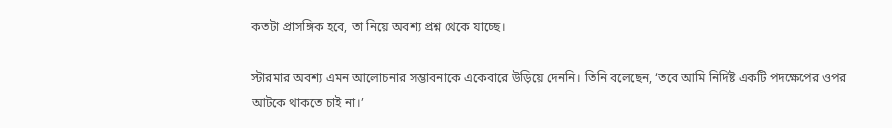কতটা প্রাসঙ্গিক হবে, তা নিয়ে অবশ্য প্রশ্ন থেকে যাচ্ছে।

স্টারমার অবশ্য এমন আলোচনার সম্ভাবনাকে একেবারে উড়িয়ে দেননি। তিনি বলেছেন, ‘তবে আমি নির্দিষ্ট একটি পদক্ষেপের ওপর আটকে থাকতে চাই না।’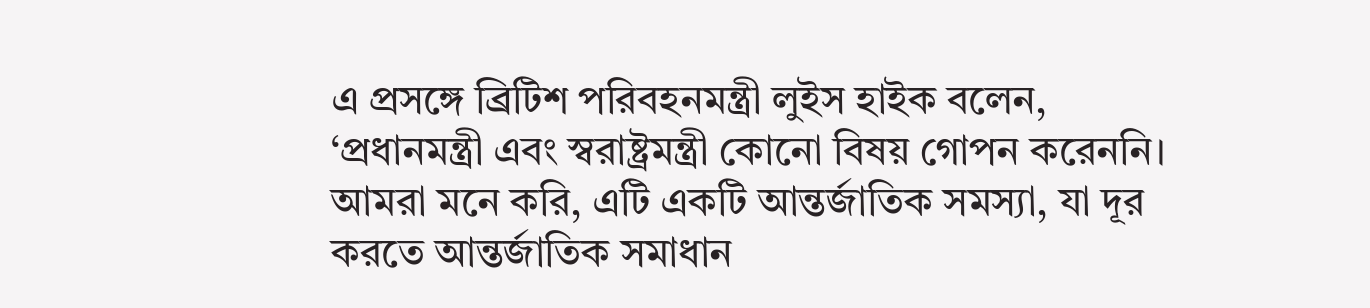এ প্রসঙ্গে ব্রিটিশ পরিবহনমন্ত্রী লুইস হাইক বলেন, ‘প্রধানমন্ত্রী এবং স্বরাষ্ট্রমন্ত্রী কোনো বিষয় গোপন করেননি। আমরা মনে করি, এটি একটি আন্তর্জাতিক সমস্যা, যা দূর করতে আন্তর্জাতিক সমাধান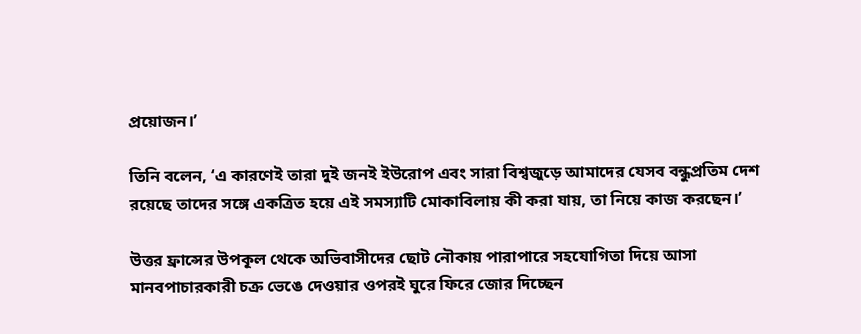প্রয়োজন।’

তিনি বলেন, ‘এ কারণেই তারা দুই জনই ইউরোপ এবং সারা বিশ্বজুড়ে আমাদের যেসব বন্ধুপ্রতিম দেশ রয়েছে তাদের সঙ্গে একত্রিত হয়ে এই সমস্যাটি মোকাবিলায় কী করা যায়, তা নিয়ে কাজ করছেন।’

উত্তর ফ্রান্সের উপকূল থেকে অভিবাসীদের ছোট নৌকায় পারাপারে সহযোগিতা দিয়ে আসা মানবপাচারকারী চক্র ভেঙে দেওয়ার ওপরই ঘুরে ফিরে জোর দিচ্ছেন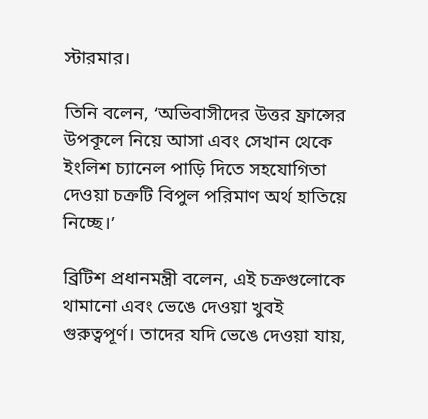স্টারমার।

তিনি বলেন, ‘অভিবাসীদের উত্তর ফ্রান্সের উপকূলে নিয়ে আসা এবং সেখান থেকে ইংলিশ চ্যানেল পাড়ি দিতে সহযোগিতা দেওয়া চক্রটি বিপুল পরিমাণ অর্থ হাতিয়ে নিচ্ছে।’

ব্রিটিশ প্রধানমন্ত্রী বলেন, এই চক্রগুলোকে থামানো এবং ভেঙে দেওয়া খুবই গুরুত্বপূর্ণ। তাদের যদি ভেঙে দেওয়া যায়,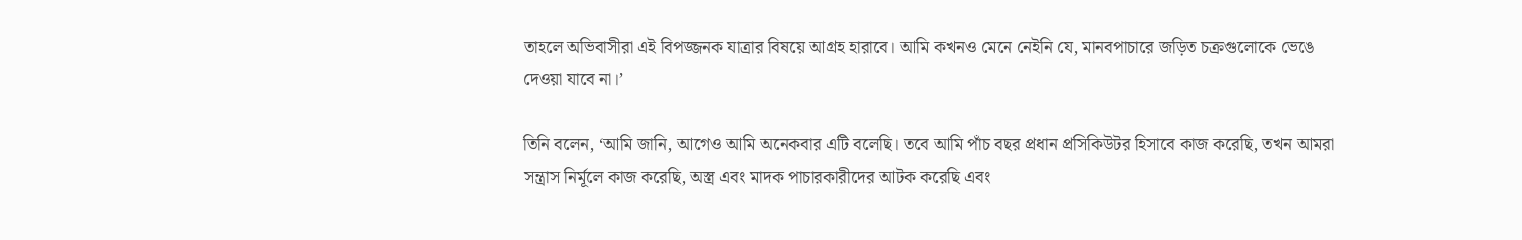তাহলে অভিবাসীরা এই বিপজ্জনক যাত্রার বিষয়ে আগ্রহ হারাবে। আমি কখনও মেনে নেইনি যে, মানবপাচারে জড়িত চক্রগুলোকে ভেঙে দেওয়া যাবে না।’

তিনি বলেন, ‘আমি জানি, আগেও আমি অনেকবার এটি বলেছি। তবে আমি পাঁচ বছর প্রধান প্রসিকিউটর হিসাবে কাজ করেছি, তখন আমরা সন্ত্রাস নির্মূলে কাজ করেছি, অস্ত্র এবং মাদক পাচারকারীদের আটক করেছি এবং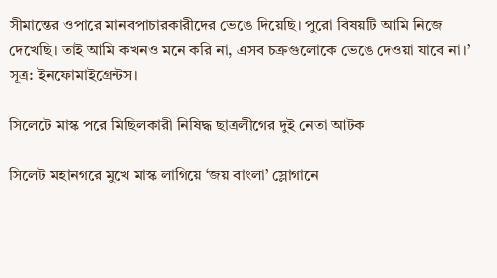সীমান্তের ওপারে মানবপাচারকারীদের ভেঙে দিয়েছি। পুরো বিষয়টি আমি নিজে দেখেছি। তাই আমি কখনও মনে করি না, এসব চক্রগুলোকে ভেঙে দেওয়া যাবে না।’ সূত্র: ইনফোমাইগ্রেন্টস।

সিলেটে মাস্ক পরে মিছিলকারী নিষিদ্ধ ছাত্রলীগের দুই নেতা আটক

সিলেট মহানগরে মুখে মাস্ক লাগিয়ে ‘জয় বাংলা’ স্লোগানে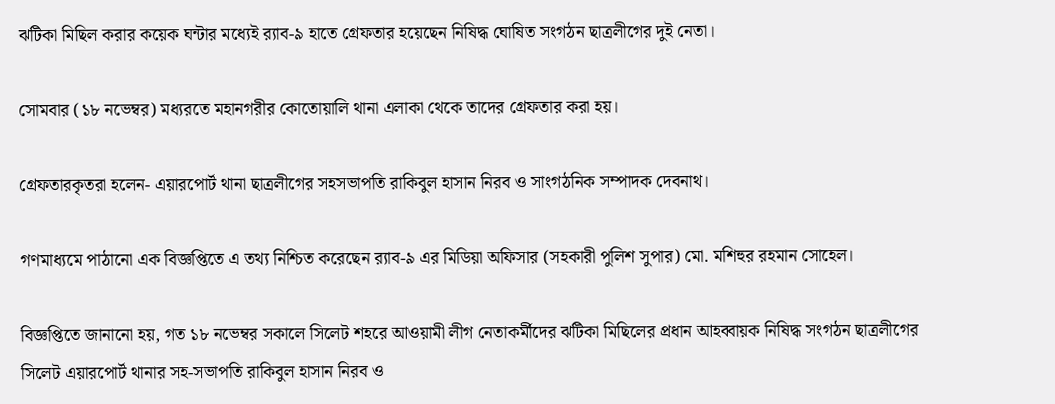ঝটিকা মিছিল করার কয়েক ঘন্টার মধ্যেই র‍্যাব-৯ হাতে গ্রেফতার হয়েছেন নিষিদ্ধ ঘোষিত সংগঠন ছাত্রলীগের দুই নেতা।

সোমবার (১৮ নভেম্বর) মধ্যরতে মহানগরীর কোতোয়ালি থানা এলাকা থেকে তাদের গ্রেফতার করা হয়।

গ্রেফতারকৃতরা হলেন- এয়ারপোর্ট থানা ছাত্রলীগের সহসভাপতি রাকিবুল হাসান নিরব ও সাংগঠনিক সম্পাদক দেবনাথ।

গণমাধ্যমে পাঠানো এক বিজ্ঞপ্তিতে এ তথ্য নিশ্চিত করেছেন র‍্যাব-৯ এর মিডিয়া অফিসার (সহকারী পুলিশ সুপার) মো. মশিহুর রহমান সোহেল।

বিজ্ঞপ্তিতে জানানো হয়, গত ১৮ নভেম্বর সকালে সিলেট শহরে আওয়ামী লীগ নেতাকর্মীদের ঝটিকা মিছিলের প্রধান আহব্বায়ক নিষিদ্ধ সংগঠন ছাত্রলীগের সিলেট এয়ারপোর্ট থানার সহ-সভাপতি রাকিবুল হাসান নিরব ও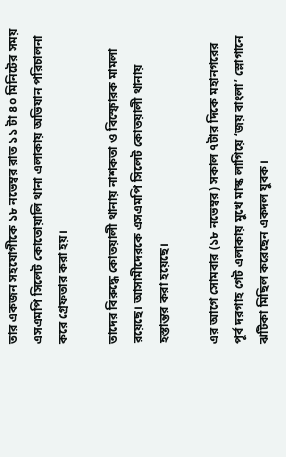তার একজন সহযোগীকে ১৮ নভেম্বর রাত ১১ টা ৪০ মিনিটের সময় এসএমপি সিলেট কোতোয়ালি থানা এলাকায় অভিযান পরিচালনা করে গ্রেফতার করা হয়।

তাদের বিরুদ্ধে কোতয়ালী থানায় নাশকতা ও বিস্ফোরক মামলা রয়েছে। আসামীদেরকে এসএমপি সিলেট কোতয়ালী থানায় হস্তান্তর করা হয়েছে।

এর আগে সোমবার (১৮ নভেম্বর) সকাল ৭টার দিকে মহানগরের পূর্ব দরগাহ গেট এলাকায় মুখে মাস্ক লাগিয়ে ‘জয় বাংলা’ স্লোগানে ঝটিকা মিছিল করেছেন একদল যুবক।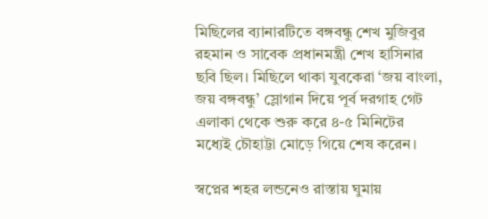মিছিলের ব্যানারটিতে বঙ্গবন্ধু শেখ মুজিবুর রহমান ও সাবেক প্রধানমন্ত্রী শেখ হাসিনার ছবি ছিল। মিছিলে থাকা যুবকেরা ‘জয় বাংলা, জয় বঙ্গবন্ধু’ স্লোগান দিয়ে পূর্ব দরগাহ গেট এলাকা থেকে শুরু করে ৪-৫ মিনিটের মধ্যেই চৌহাট্টা মোড়ে গিয়ে শেষ করেন।

স্বপ্নের শহর লন্ডনেও রাস্তায় ঘুমায়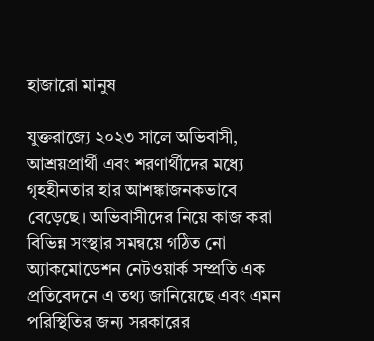হাজারো মানুষ

যুক্তরাজ্যে ২০২৩ সালে অভিবাসী, আশ্রয়প্রার্থী এবং শরণার্থীদের মধ্যে গৃহহীনতার হার আশঙ্কাজনকভাবে বেড়েছে। অভিবাসীদের নিয়ে কাজ করা বিভিন্ন সংস্থার সমন্বয়ে গঠিত নো অ্যাকমোডেশন নেটওয়ার্ক সম্প্রতি এক প্রতিবেদনে এ তথ্য জানিয়েছে এবং এমন পরিস্থিতির জন্য সরকারের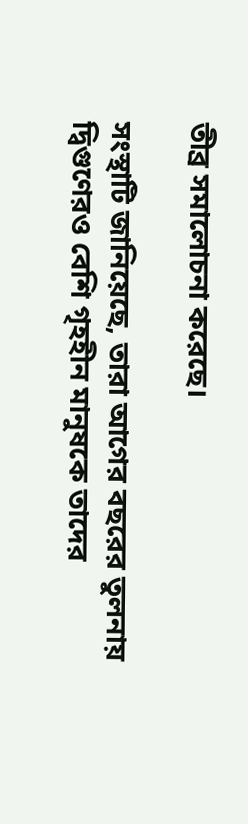তীব্র সমালোচনা করেছে।

সংস্থাটি জানিয়েছে, তারা আগের বছরের তুলনায় দ্বিগুণেরও বেশি গৃহহীন মানুষকে তাদের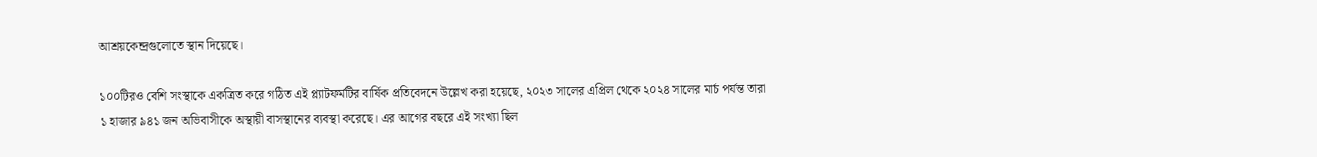আশ্রয়কেন্দ্রগুলোতে স্থান দিয়েছে।

১০০টিরও বেশি সংস্থাকে একত্রিত করে গঠিত এই প্ল্যাটফর্মটির বার্ষিক প্রতিবেদনে উল্লেখ করা হয়েছে, ২০২৩ সালের এপ্রিল থেকে ২০২৪ সালের মার্চ পর্যন্ত তারা ১ হাজার ৯৪১ জন অভিবাসীকে অস্থায়ী বাসস্থানের ব্যবস্থা করেছে। এর আগের বছরে এই সংখ্যা ছিল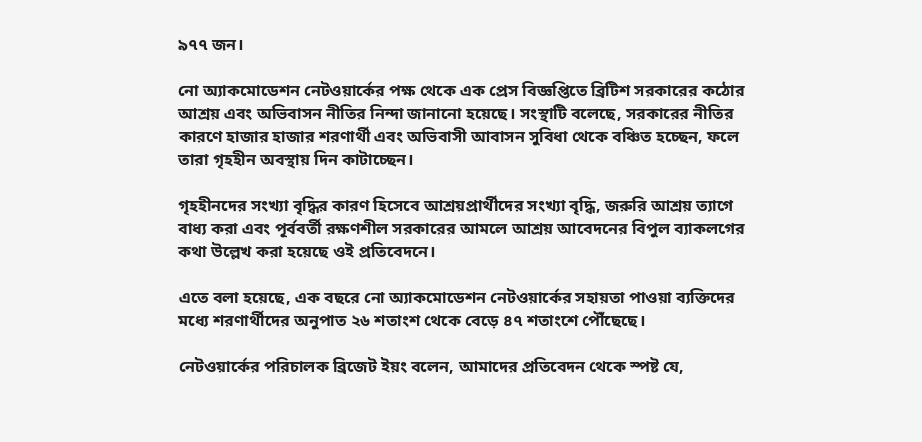৯৭৭ জন।

নো অ্যাকমোডেশন নেটওয়ার্কের পক্ষ থেকে এক প্রেস বিজ্ঞপ্তিতে ব্রিটিশ সরকারের কঠোর আশ্রয় এবং অভিবাসন নীতির নিন্দা জানানো হয়েছে। সংস্থাটি বলেছে, সরকারের নীতির কারণে হাজার হাজার শরণার্থী এবং অভিবাসী আবাসন সুবিধা থেকে বঞ্চিত হচ্ছেন, ফলে তারা গৃহহীন অবস্থায় দিন কাটাচ্ছেন।

গৃহহীনদের সংখ্যা বৃদ্ধির কারণ হিসেবে আশ্রয়প্রার্থীদের সংখ্যা বৃদ্ধি, জরুরি আশ্রয় ত্যাগে বাধ্য করা এবং পূর্ববর্তী রক্ষণশীল সরকারের আমলে আশ্রয় আবেদনের বিপুল ব্যাকলগের কথা উল্লেখ করা হয়েছে ওই প্রতিবেদনে।

এতে বলা হয়েছে, এক বছরে নো অ্যাকমোডেশন নেটওয়ার্কের সহায়তা পাওয়া ব্যক্তিদের মধ্যে শরণার্থীদের অনুপাত ২৬ শতাংশ থেকে বেড়ে ৪৭ শতাংশে পৌঁছেছে।

নেটওয়ার্কের পরিচালক ব্রিজেট ইয়ং বলেন, আমাদের প্রতিবেদন থেকে স্পষ্ট যে,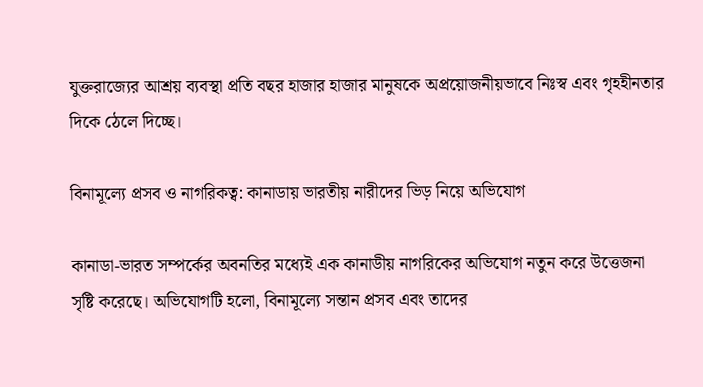যুক্তরাজ্যের আশ্রয় ব্যবস্থা প্রতি বছর হাজার হাজার মানুষকে অপ্রয়োজনীয়ভাবে নিঃস্ব এবং গৃহহীনতার দিকে ঠেলে দিচ্ছে।

বিনামূল্যে প্রসব ও নাগরিকত্ব: কানাডায় ভারতীয় নারীদের ভিড় নিয়ে অভিযোগ

কানাডা-ভারত সম্পর্কের অবনতির মধ্যেই এক কানাডীয় নাগরিকের অভিযোগ নতুন করে উত্তেজনা সৃষ্টি করেছে। অভিযোগটি হলো, বিনামূল্যে সন্তান প্রসব এবং তাদের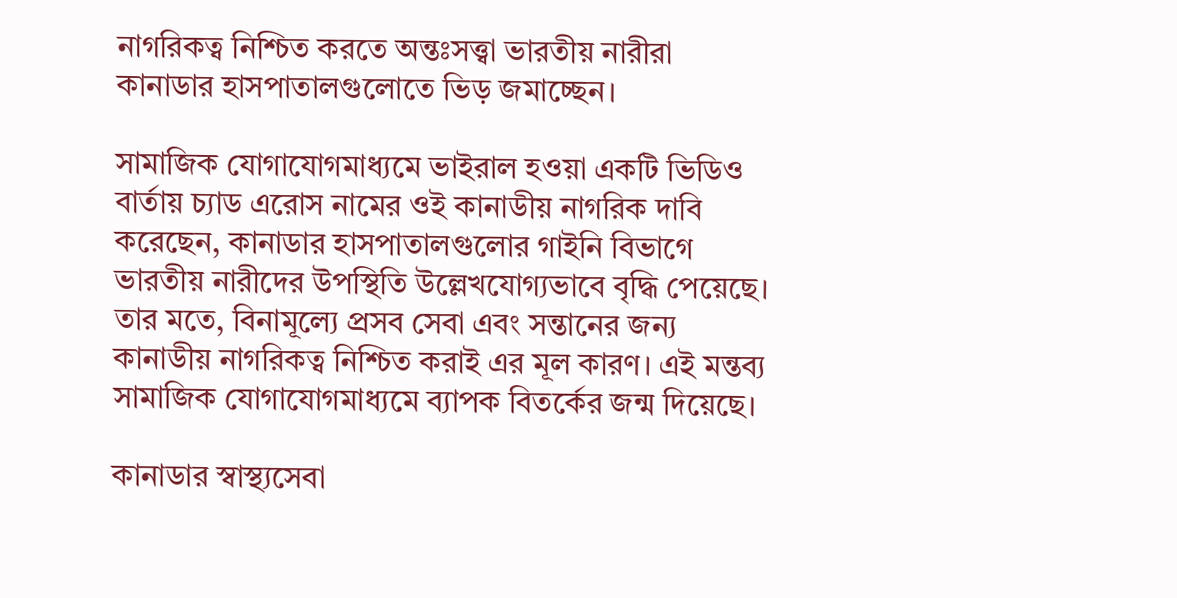নাগরিকত্ব নিশ্চিত করতে অন্তঃসত্ত্বা ভারতীয় নারীরা কানাডার হাসপাতালগুলোতে ভিড় জমাচ্ছেন।

সামাজিক যোগাযোগমাধ্যমে ভাইরাল হওয়া একটি ভিডিও বার্তায় চ্যাড এরোস নামের ওই কানাডীয় নাগরিক দাবি করেছেন, কানাডার হাসপাতালগুলোর গাইনি বিভাগে ভারতীয় নারীদের উপস্থিতি উল্লেখযোগ্যভাবে বৃদ্ধি পেয়েছে। তার মতে, বিনামূল্যে প্রসব সেবা এবং সন্তানের জন্য কানাডীয় নাগরিকত্ব নিশ্চিত করাই এর মূল কারণ। এই মন্তব্য সামাজিক যোগাযোগমাধ্যমে ব্যাপক বিতর্কের জন্ম দিয়েছে।

কানাডার স্বাস্থ্যসেবা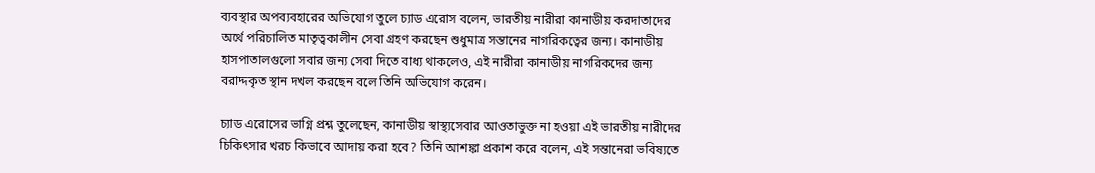ব্যবস্থার অপব্যবহারের অভিযোগ তুলে চ্যাড এরোস বলেন, ভারতীয় নারীরা কানাডীয় করদাতাদের অর্থে পরিচালিত মাতৃত্বকালীন সেবা গ্রহণ করছেন শুধুমাত্র সন্তানের নাগরিকত্বের জন্য। কানাডীয় হাসপাতালগুলো সবার জন্য সেবা দিতে বাধ্য থাকলেও, এই নারীরা কানাডীয় নাগরিকদের জন্য বরাদ্দকৃত স্থান দখল করছেন বলে তিনি অভিযোগ করেন।

চ্যাড এরোসের ভাগ্নি প্রশ্ন তুলেছেন, কানাডীয় স্বাস্থ্যসেবার আওতাভুক্ত না হওয়া এই ভারতীয় নারীদের চিকিৎসার খরচ কিভাবে আদায় করা হবে? তিনি আশঙ্কা প্রকাশ করে বলেন, এই সন্তানেরা ভবিষ্যতে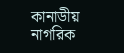কানাডীয় নাগরিক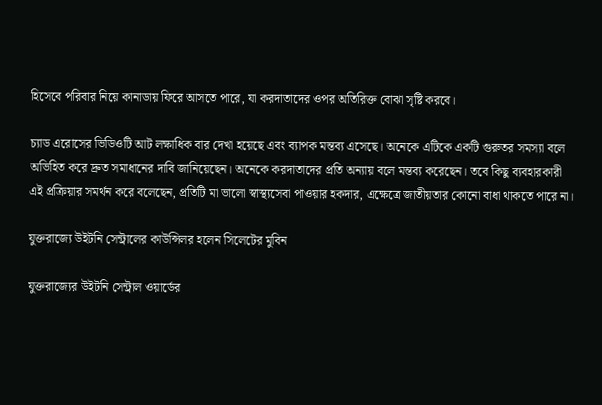হিসেবে পরিবার নিয়ে কানাডায় ফিরে আসতে পারে, যা করদাতাদের ওপর অতিরিক্ত বোঝা সৃষ্টি করবে।

চ্যাড এরোসের ভিডিওটি আট লক্ষাধিক বার দেখা হয়েছে এবং ব্যাপক মন্তব্য এসেছে। অনেকে এটিকে একটি গুরুতর সমস্যা বলে অভিহিত করে দ্রুত সমাধানের দাবি জানিয়েছেন। অনেকে করদাতাদের প্রতি অন্যায় বলে মন্তব্য করেছেন। তবে কিছু ব্যবহারকারী এই প্রক্রিয়ার সমর্থন করে বলেছেন, প্রতিটি মা ভালো স্বাস্থ্যসেবা পাওয়ার হকদার, এক্ষেত্রে জাতীয়তার কোনো বাধা থাকতে পারে না।

যুক্তরাজ্যে উইটনি সেন্ট্রালের কাউন্সিলর হলেন সিলেটের মুবিন

যুক্তরাজ্যের উইটনি সেন্ট্রাল ওয়ার্ডের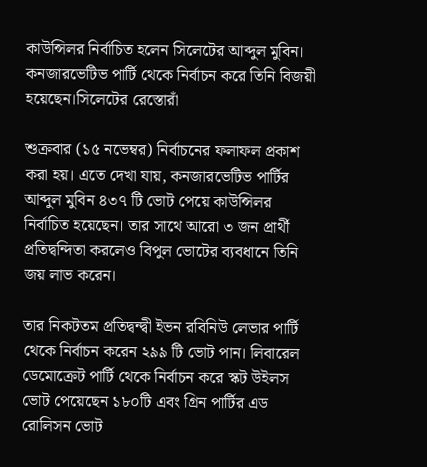কাউন্সিলর নির্বাচিত হলেন সিলেটের আব্দুল মুবিন। কনজারভেটিভ পার্টি থেকে নির্বাচন করে তিনি বিজয়ী হয়েছেন।সিলেটের রেস্তোরাঁ

শুক্রবার (১৫ নভেম্বর) নির্বাচনের ফলাফল প্রকাশ করা হয়। এতে দেখা যায়, কনজারভেটিভ পার্টির আব্দুল মুবিন ৪৩৭ টি ভোট পেয়ে কাউন্সিলর নির্বাচিত হয়েছেন। তার সাথে আরো ৩ জন প্রার্থী প্রতিদ্বন্দিতা করলেও বিপুল ভোটের ব্যবধানে তিনি জয় লাভ করেন।

তার নিকটতম প্রতিদ্বন্দ্বী ইভন রবিনিউ লেভার পার্টি থেকে নির্বাচন করেন ২৯৯ টি ভোট পান। লিবারেল ডেমোক্রেট পার্টি থেকে নির্বাচন করে স্কট উইলস ভোট পেয়েছেন ১৮০টি এবং গ্রিন পার্টির এড রোলিসন ভোট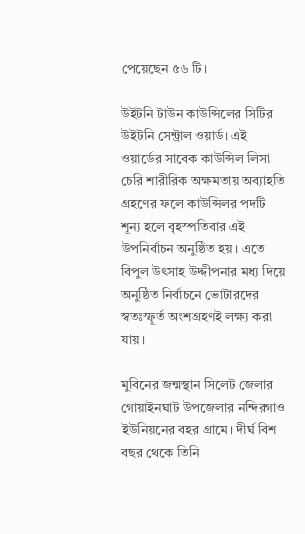পেয়েছেন ৫৬ টি।

উইটনি টাউন কাউন্সিলের সিটির উইটনি সেন্ট্রাল ওয়ার্ড। এই ওয়ার্ডের সাবেক কাউন্সিল লিসা চেরি শারীরিক অক্ষমতায় অব্যাহতি গ্রহণের ফলে কাউন্সিলর পদটি শূন্য হলে বৃহস্পতিবার এই উপনির্বাচন অনুষ্ঠিত হয়। এতে বিপুল উৎসাহ উদ্দীপনার মধ্য দিয়ে অনুষ্ঠিত নির্বাচনে ভোটারদের স্বতঃস্ফূর্ত অংশগ্রহণই লক্ষ্য করা যায়।

মুবিনের জন্মস্থান সিলেট জেলার গোয়াইনঘাট উপজেলার নন্দিরগাও ইউনিয়নের বহর গ্রামে। দীর্ঘ বিশ বছর থেকে তিনি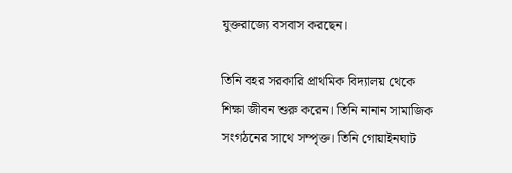যুক্তরাজ্যে বসবাস করছেন।

তিনি বহর সরকারি প্রাথমিক বিদ্যালয় থেকে শিক্ষা জীবন শুরু করেন। তিনি নানান সামাজিক সংগঠনের সাথে সম্পৃক্ত। তিনি গোয়াইনঘাট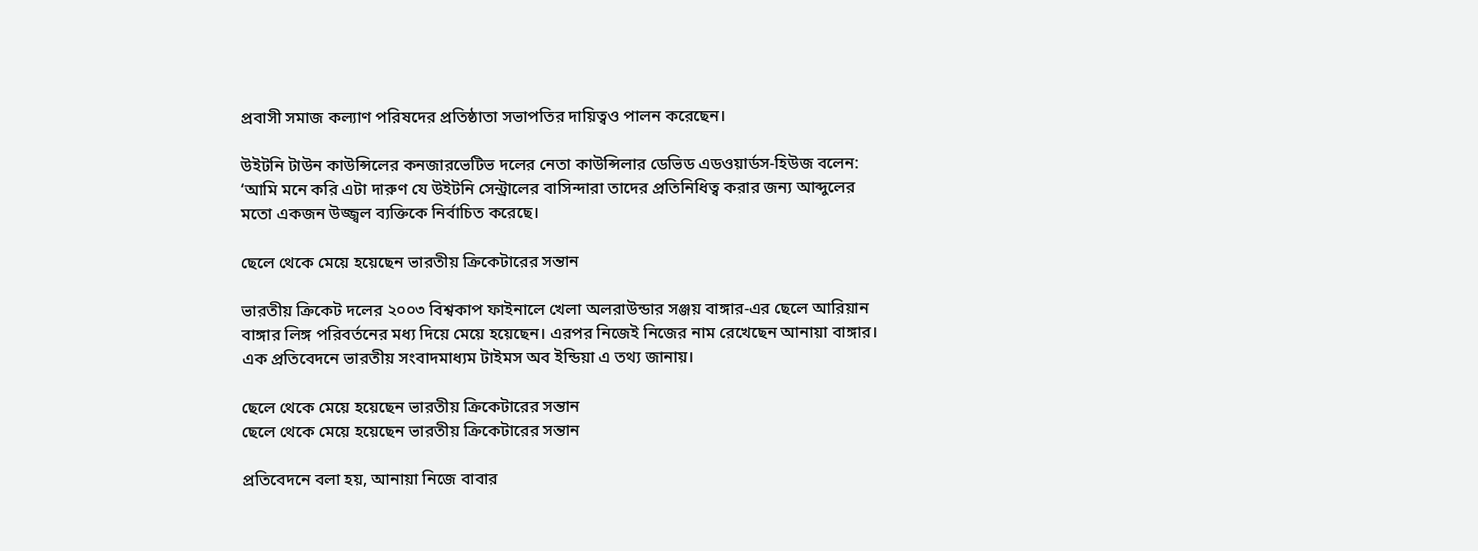প্রবাসী সমাজ কল্যাণ পরিষদের প্রতিষ্ঠাতা সভাপতির দায়িত্বও পালন করেছেন।

উইটনি টাউন কাউন্সিলের কনজারভেটিভ দলের নেতা কাউন্সিলার ডেভিড এডওয়ার্ডস-হিউজ বলেন: ‘আমি মনে করি এটা দারুণ যে উইটনি সেন্ট্রালের বাসিন্দারা তাদের প্রতিনিধিত্ব করার জন্য আব্দুলের মতো একজন উজ্জ্বল ব্যক্তিকে নির্বাচিত করেছে।

ছেলে থেকে মেয়ে হয়েছেন ভারতীয় ক্রিকেটারের সন্তান

ভারতীয় ক্রিকেট দলের ২০০৩ বিশ্বকাপ ফাইনালে খেলা অলরাউন্ডার সঞ্জয় বাঙ্গার-এর ছেলে আরিয়ান বাঙ্গার লিঙ্গ পরিবর্তনের মধ্য দিয়ে মেয়ে হয়েছেন। এরপর নিজেই নিজের নাম রেখেছেন আনায়া বাঙ্গার। এক প্রতিবেদনে ভারতীয় সংবাদমাধ্যম টাইমস অব ইন্ডিয়া এ তথ্য জানায়।

ছেলে থেকে মেয়ে হয়েছেন ভারতীয় ক্রিকেটারের সন্তান
ছেলে থেকে মেয়ে হয়েছেন ভারতীয় ক্রিকেটারের সন্তান

প্রতিবেদনে বলা হয়, আনায়া নিজে বাবার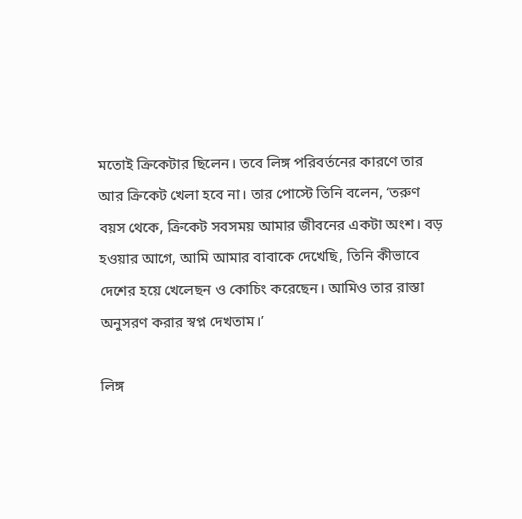মতোই ক্রিকেটার ছিলেন। তবে লিঙ্গ পরিবর্তনের কারণে তার আর ক্রিকেট খেলা হবে না। তার পোস্টে তিনি বলেন, ‘তরুণ বয়স থেকে, ক্রিকেট সবসময় আমার জীবনের একটা অংশ। বড় হওয়ার আগে, আমি আমার বাবাকে দেখেছি, তিনি কীভাবে দেশের হয়ে খেলেছন ও কোচিং করেছেন। আমিও তার রাস্তা অনুসরণ করার স্বপ্ন দেখতাম।’

লিঙ্গ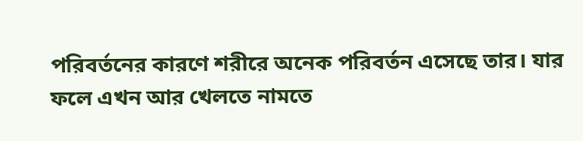পরিবর্তনের কারণে শরীরে অনেক পরিবর্তন এসেছে তার। যার ফলে এখন আর খেলতে নামতে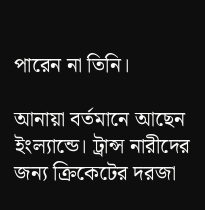পারেন না তিনি।

আনায়া বর্তমানে আছেন ইংল্যান্ডে। ট্রান্স নারীদের জন্য ক্রিকেটের দরজা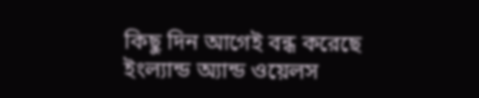কিছু দিন আগেই বন্ধ করেছে ইংল্যান্ড অ্যান্ড ওয়েলস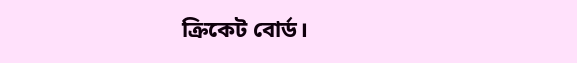ক্রিকেট বোর্ড।